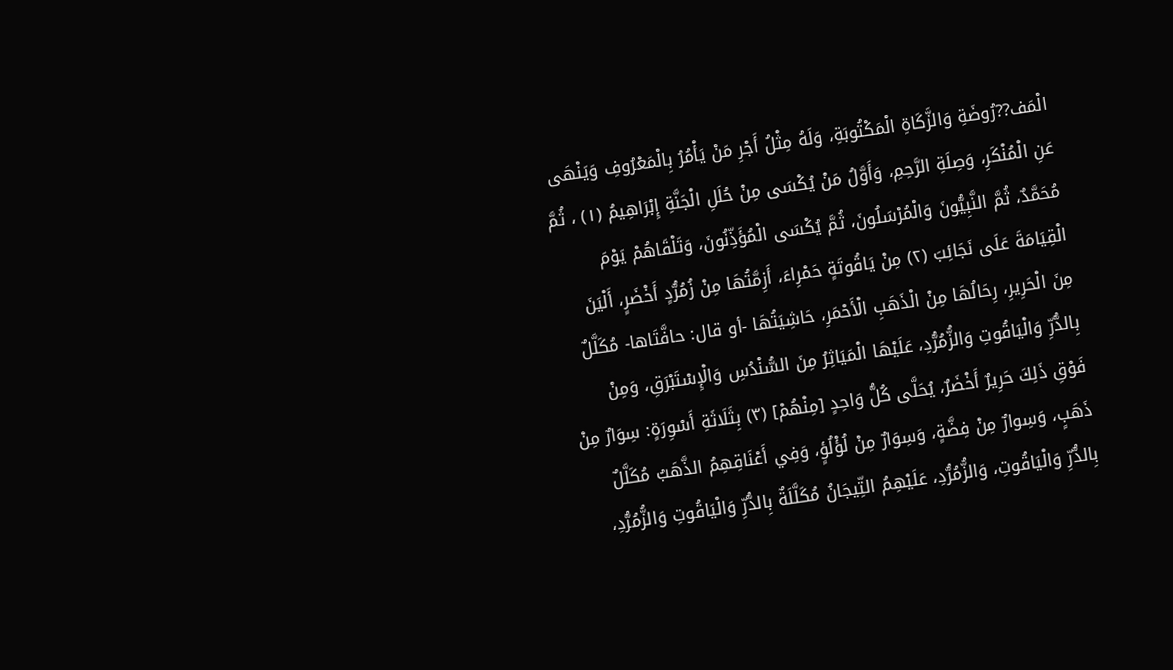الْمَف??رُوضَةِ وَالزَّكَاةِ الْمَكْتُوبَةِ، وَلَهُ مِثْلُ أَجْرِ مَنْ يَأْمُرُ بِالْمَعْرُوفِ وَيَنْهَى عَنِ الْمُنْكَرِ، وَصِلَةِ الرَّحِمِ، وَأَوَّلُ مَنْ يُكْسَى مِنْ حُلَلِ الْجَنَّةِ إِبْرَاهِيمُ (١) ، ثُمَّ مُحَمَّدٌ، ثُمَّ النَّبِيُّونَ وَالْمُرْسَلُونَ، ثُمَّ يُكْسَى الْمُؤَذِّنُونَ، وَتَلْقَاهُمْ يَوْمَ الْقِيَامَةَ عَلَى نَجَائِبَ (٢) مِنْ يَاقُوتَةٍ حَمْرِاءَ، أَزِمَّتُهَا مِنْ زُمُرُّدٍ أَخْضَرٍ، أَلْيَنَ مِنَ الْحَرِيرِ، رِحَالُهَا مِنْ الْذَهَبِ الْأَحْمَرِ، حَاشِيَتُهَا -أو قال: حافَّتَاها- مُكَلَّلٌ بِالدُّرِّ وَالْيَاقُوتِ وَالزُّمُرُّدِ، عَلَيْهَا الْمَيَاثِرُ مِنَ السُّنْدُسِ وَالْإِسْتَبْرَقِ، وَمِنْ فَوْقِ ذَلِكَ حَرِيرٌ أَخْضَرٌ، يُحَلَّى كُلُّ وَاحِدٍ [مِنْهُمْ] (٣) بِثَلَاثَةِ أَسْوِرَةٍ: سِوَارٌ مِنْ ذَهَبٍ، وَسِوارٌ مِنْ فِضَّةٍ، وَسِوَارٌ مِنْ لُؤْلُؤٍ، وَفِي أَعْنَاقِهِمُ الذَّهَبُ مُكَلَّلٌ بِالدُّرِّ وَالْيَاقُوتِ، وَالزُّمُرُّدِ، عَلَيْهِمُ التِّيجَانُ مُكَلَّلَةٌ بِالدُّرِّ وَالْيَاقُوتِ وَالزُّمُرُّدِ،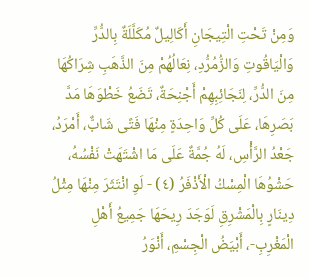وَمِنْ تَحْتِ الْتِيجَانِ أَكَالِيلٌ مُكَلَّلَةٌ بِالدُّرِّ وَالْيَاقُوتِ وَالزُّمُرُّدِ، نِعَالُهُمْ مِنَ الذَّهَبِ شِرَاكُهَا مِنَ الدُّرِّ، لِنَجَائِبِهِمْ أَجْنِحَةٌ، تَضَعُ خَطْوَهَا مَدَّ بَصَرِهَا، عَلَى كُلِّ وَاحِدَةٍ مِنْهَا فَتًى شَابٌّ، أَمْرَدُ، جَعْدُ الرَّأْسِ، لَهُ جُمَّةٌ عَلَى مَا اشْتَهَتْ نَفْسُهُ، حَشْوُهَا الْمِسْكُ الْأَذْفَرُ (٤) - لَوِ انْتَثَرَ مِنْهَا مِثْلُ دِينَارٍ بِالْمَشْرِقِ لَوَجَدَ رِيحَهَا جَمِيعُ أَهْلِ الْمَغْرِبِ-، أَبْيَضُ الْجِسْمِ، أَنْوَرُ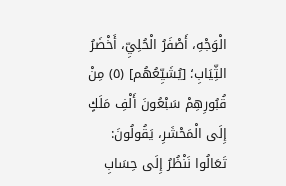الْوَجْهِ، أَصْفَرُ الْحُلِيِّ، أَخْضَرُ الثِّيَابِ؛ [يُشَيِّعُهُم] (٥) مِنْ قُبُورِهِمْ سَبْعُونَ أَلْفِ مَلَكٍ إِلَى الْمَحْشَرِ، يَقُولُونَ: تَعَالُوا نَنْظُرُ إِلَى حِسَابِ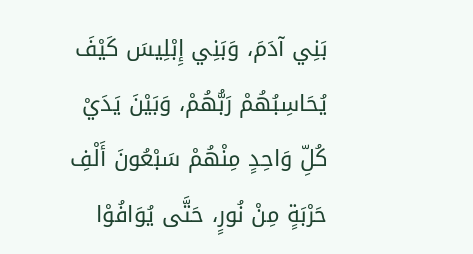بَنِي آدَمَ، وَبَنِي إِبْلِيسَ كَيْفَ يُحَاسِبُهُمْ رَبُّهُمْ، وَبَيْنَ يَدَيْ كُلِّ وَاحِدٍ مِنْهُمْ سَبْعُونَ أَلْفِ حَرْبَةٍ مِنْ نُورٍ، حَتَّى يُوَافُوْا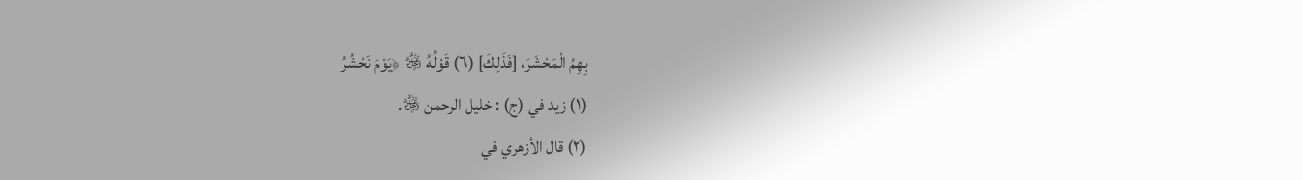بِهِمُ الْمَحْشَرَ، [فَذَلِكَ] (٦) قَوْلُهُ ﷿ ﴿يَوْمَ نَحْشُرُ
(١) زيد في (ج) : خليل الرحمن ﷿.
(٢) قال الأزهري في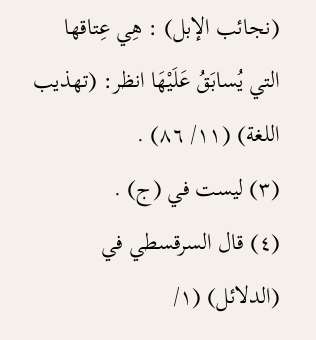(نجائب الإبل) : هِي عِتاقها التي يُسابَقُ عَلَيْهَا انظر: (تهذيب اللغة) (١١/ ٨٦) .
(٣) ليست في (ج) .
(٤) قال السرقسطي في (الدلائل) (١/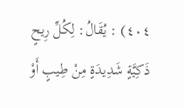٤٠٤) : يُقَالُ: لِكُلِّ رِيحٍ ذَكِيَّةٍ شَدِيدَةٍ مِنْ طِيبٍ أَوْ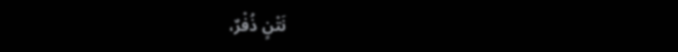نَتْنٍ ذُفْرٌ،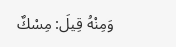وَمِنْهُ قِيلَ: مِسْكٌ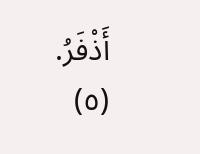أَذْفَرُ.
(٥)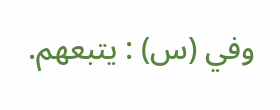وفي (س) : يتبعهم.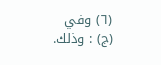(٦) وفي (ج) : وذلك.